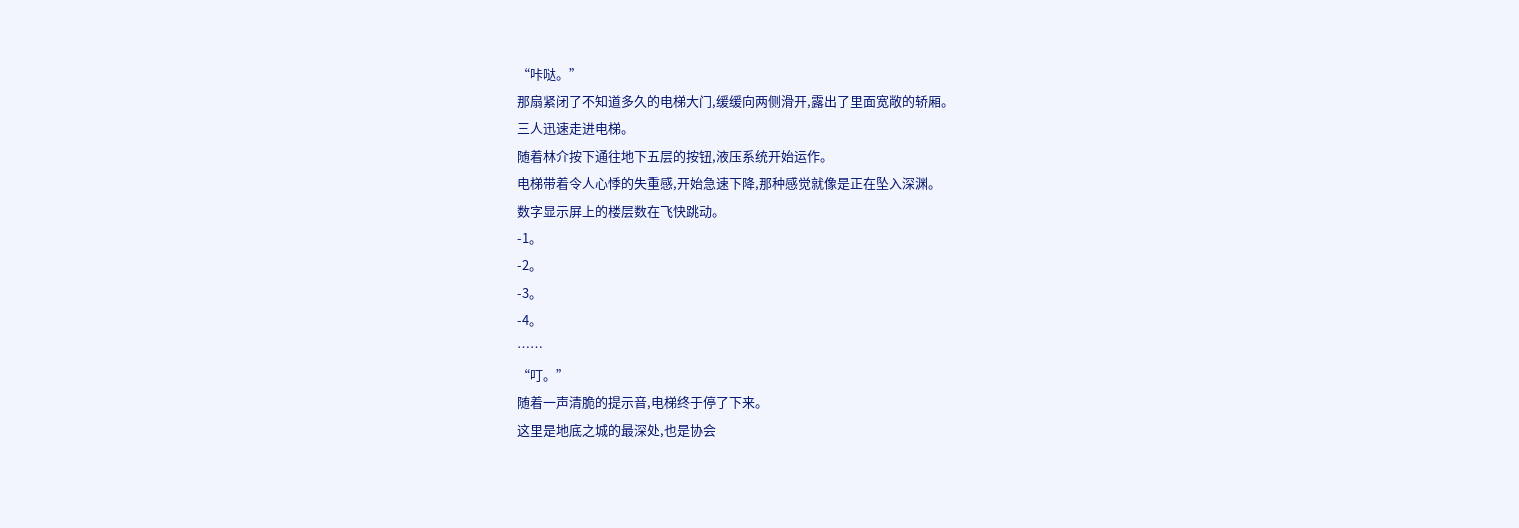“咔哒。”
那扇紧闭了不知道多久的电梯大门,缓缓向两侧滑开,露出了里面宽敞的轿厢。
三人迅速走进电梯。
随着林介按下通往地下五层的按钮,液压系统开始运作。
电梯带着令人心悸的失重感,开始急速下降,那种感觉就像是正在坠入深渊。
数字显示屏上的楼层数在飞快跳动。
-1。
-2。
-3。
-4。
……
“叮。”
随着一声清脆的提示音,电梯终于停了下来。
这里是地底之城的最深处,也是协会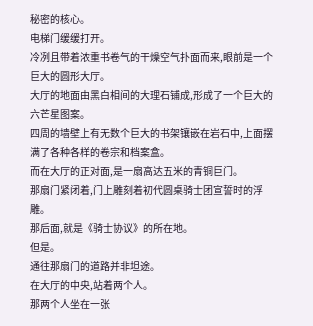秘密的核心。
电梯门缓缓打开。
冷冽且带着浓重书卷气的干燥空气扑面而来,眼前是一个巨大的圆形大厅。
大厅的地面由黑白相间的大理石铺成,形成了一个巨大的六芒星图案。
四周的墙壁上有无数个巨大的书架镶嵌在岩石中,上面摆满了各种各样的卷宗和档案盒。
而在大厅的正对面,是一扇高达五米的青铜巨门。
那扇门紧闭着,门上雕刻着初代圆桌骑士团宣誓时的浮雕。
那后面,就是《骑士协议》的所在地。
但是。
通往那扇门的道路并非坦途。
在大厅的中央,站着两个人。
那两个人坐在一张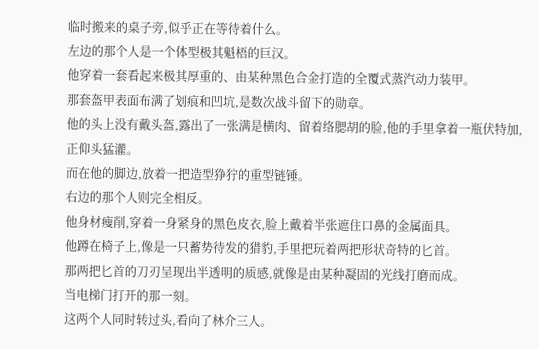临时搬来的桌子旁,似乎正在等待着什么。
左边的那个人是一个体型极其魁梧的巨汉。
他穿着一套看起来极其厚重的、由某种黑色合金打造的全覆式蒸汽动力装甲。
那套盔甲表面布满了划痕和凹坑,是数次战斗留下的勋章。
他的头上没有戴头盔,露出了一张满是横肉、留着络腮胡的脸,他的手里拿着一瓶伏特加,正仰头猛灌。
而在他的脚边,放着一把造型狰狞的重型链锤。
右边的那个人则完全相反。
他身材瘦削,穿着一身紧身的黑色皮衣,脸上戴着半张遮住口鼻的金属面具。
他蹲在椅子上,像是一只蓄势待发的猎豹,手里把玩着两把形状奇特的匕首。
那两把匕首的刀刃呈现出半透明的质感,就像是由某种凝固的光线打磨而成。
当电梯门打开的那一刻。
这两个人同时转过头,看向了林介三人。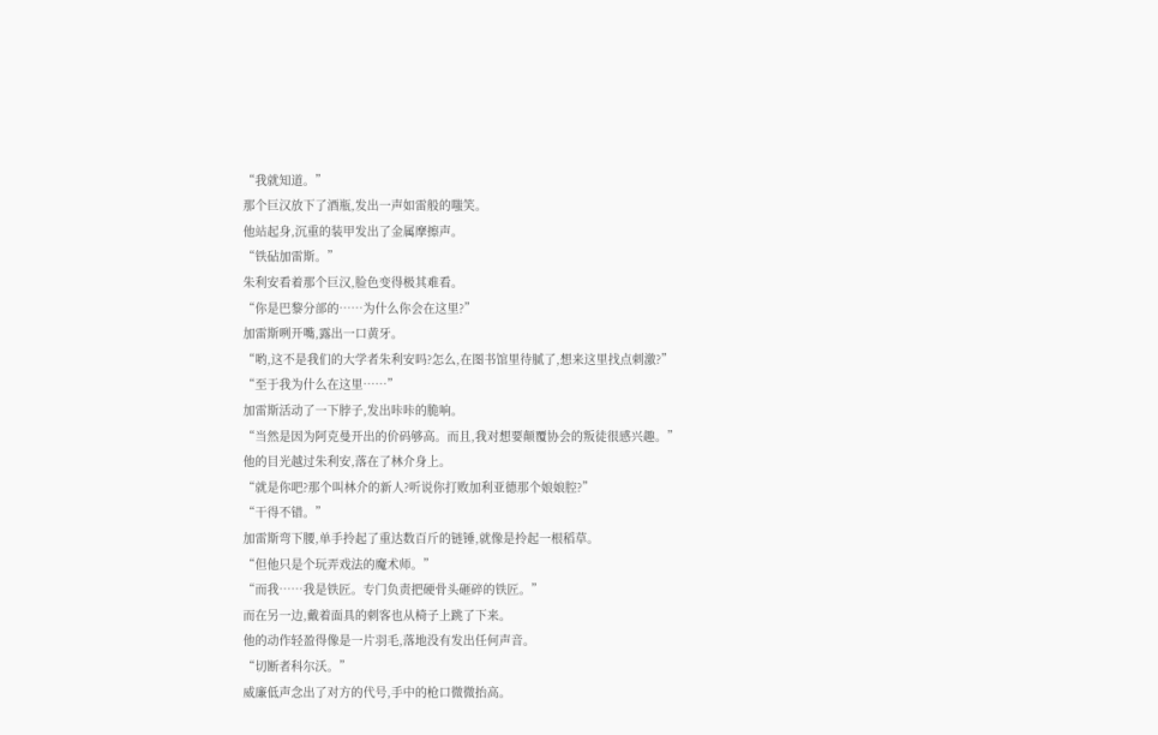“我就知道。”
那个巨汉放下了酒瓶,发出一声如雷般的嗤笑。
他站起身,沉重的装甲发出了金属摩擦声。
“铁砧加雷斯。”
朱利安看着那个巨汉,脸色变得极其难看。
“你是巴黎分部的……为什么你会在这里?”
加雷斯咧开嘴,露出一口黄牙。
“哟,这不是我们的大学者朱利安吗?怎么,在图书馆里待腻了,想来这里找点刺激?”
“至于我为什么在这里……”
加雷斯活动了一下脖子,发出咔咔的脆响。
“当然是因为阿克曼开出的价码够高。而且,我对想要颠覆协会的叛徒很感兴趣。”
他的目光越过朱利安,落在了林介身上。
“就是你吧?那个叫林介的新人?听说你打败加利亚德那个娘娘腔?”
“干得不错。”
加雷斯弯下腰,单手拎起了重达数百斤的链锤,就像是拎起一根稻草。
“但他只是个玩弄戏法的魔术师。”
“而我……我是铁匠。专门负责把硬骨头砸碎的铁匠。”
而在另一边,戴着面具的刺客也从椅子上跳了下来。
他的动作轻盈得像是一片羽毛,落地没有发出任何声音。
“切断者科尔沃。”
威廉低声念出了对方的代号,手中的枪口微微抬高。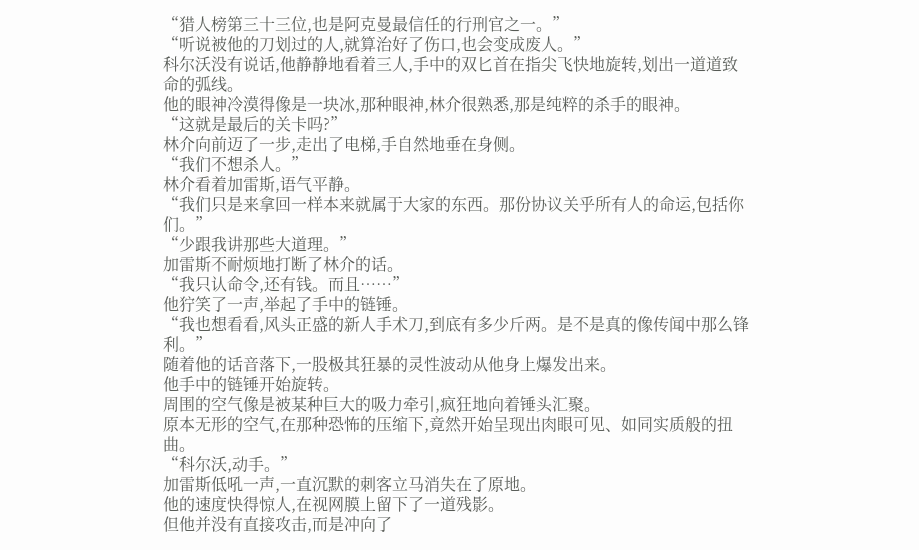“猎人榜第三十三位,也是阿克曼最信任的行刑官之一。”
“听说被他的刀划过的人,就算治好了伤口,也会变成废人。”
科尔沃没有说话,他静静地看着三人,手中的双匕首在指尖飞快地旋转,划出一道道致命的弧线。
他的眼神冷漠得像是一块冰,那种眼神,林介很熟悉,那是纯粹的杀手的眼神。
“这就是最后的关卡吗?”
林介向前迈了一步,走出了电梯,手自然地垂在身侧。
“我们不想杀人。”
林介看着加雷斯,语气平静。
“我们只是来拿回一样本来就属于大家的东西。那份协议关乎所有人的命运,包括你们。”
“少跟我讲那些大道理。”
加雷斯不耐烦地打断了林介的话。
“我只认命令,还有钱。而且……”
他狞笑了一声,举起了手中的链锤。
“我也想看看,风头正盛的新人手术刀,到底有多少斤两。是不是真的像传闻中那么锋利。”
随着他的话音落下,一股极其狂暴的灵性波动从他身上爆发出来。
他手中的链锤开始旋转。
周围的空气像是被某种巨大的吸力牵引,疯狂地向着锤头汇聚。
原本无形的空气,在那种恐怖的压缩下,竟然开始呈现出肉眼可见、如同实质般的扭曲。
“科尔沃,动手。”
加雷斯低吼一声,一直沉默的刺客立马消失在了原地。
他的速度快得惊人,在视网膜上留下了一道残影。
但他并没有直接攻击,而是冲向了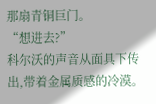那扇青铜巨门。
“想进去?”
科尔沃的声音从面具下传出,带着金属质感的冷漠。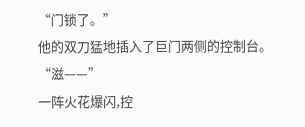“门锁了。”
他的双刀猛地插入了巨门两侧的控制台。
“滋——”
一阵火花爆闪,控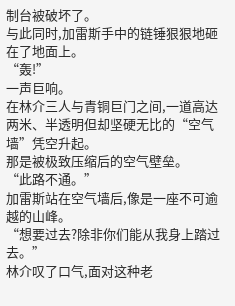制台被破坏了。
与此同时,加雷斯手中的链锤狠狠地砸在了地面上。
“轰!”
一声巨响。
在林介三人与青铜巨门之间,一道高达两米、半透明但却坚硬无比的“空气墙”凭空升起。
那是被极致压缩后的空气壁垒。
“此路不通。”
加雷斯站在空气墙后,像是一座不可逾越的山峰。
“想要过去?除非你们能从我身上踏过去。”
林介叹了口气,面对这种老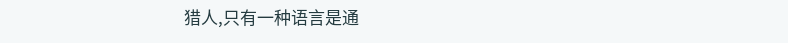猎人,只有一种语言是通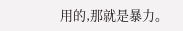用的,那就是暴力。